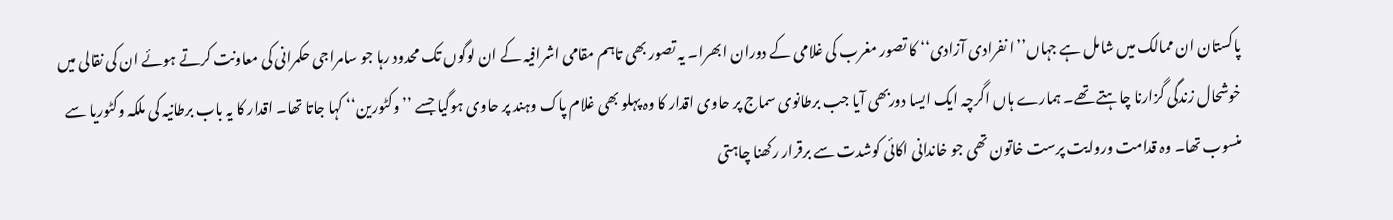پاکستان ان ممالک میں شامل ہے جہاں’’ا نفرادی آزادی‘‘ کا تصور مغرب کی غلامی کے دوران ابھرا۔ یہ تصور بھی تاہم مقامی اشرافیہ کے ان لوگوں تک محدود رہا جو سامراجی حکمرانی کی معاونت کرتے ہوئے ان کی نقالی میں خوشحال زندگی گزارنا چاہتے تھے۔ ہمارے ہاں اگرچہ ایک ایسا دوربھی آیا جب برطانوی سماج پر حاوی اقدار کا وہ پہلو بھی غلام پاک وہند پر حاوی ہوگیا جسے ’’وکٹورین‘‘ کہا جاتا تھا۔ اقدار کا یہ باب برطانیہ کی ملکہ وکٹوریا سے منسوب تھا۔ وہ قدامت وروایت پرست خاتون تھی جو خاندانی اکائی کوشدت سے برقرار رکھنا چاہتی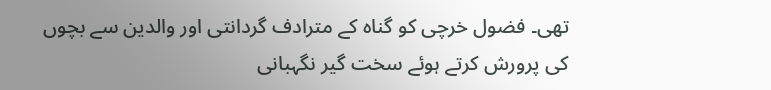تھی۔ فضول خرچی کو گناہ کے مترادف گردانتی اور والدین سے بچوں کی پرورش کرتے ہوئے سخت گیر نگہبانی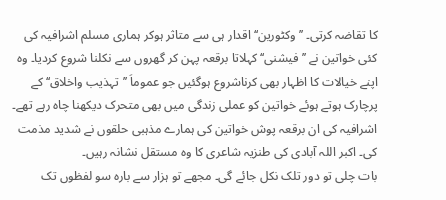کا تقاضہ کرتی۔ ’’وکٹورین‘‘ اقدار ہی سے متاثر ہوکر ہماری مسلم اشرافیہ کی کئی خواتین نے ’’فیشنی‘‘ کہلاتا برقعہ پہن کر گھروں سے نکلنا شروع کردیا۔ وہ اپنے خیالات کا اظہار بھی کرناشروع ہوگئیں جو عموماَ ’’تہذیب واخلاق‘‘ کے پرچارک ہوتے ہوئے خواتین کو عملی زندگی میں بھی متحرک دیکھنا چاہ رہے تھے۔ اشرافیہ کی ان برقعہ پوش خواتین کی ہمارے مذہبی حلقوں نے شدید مذمت کی۔ اکبر اللہ آبادی کی طنزیہ شاعری کا وہ مستقل نشانہ رہیں۔
بات چلی تو دور تلک نکل جائے گی۔ مجھے تو ہزار سے بارہ سو لفظوں تک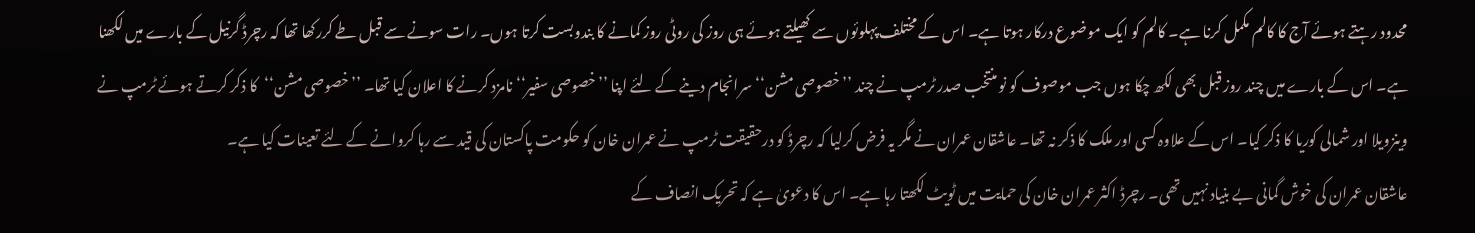محدود رہتے ہوئے آج کا کالم مکمل کرنا ہے۔ کالم کو ایک موضوع درکار ہوتا ہے۔ اس کے مختلف پہلوئوں سے کھیلتے ہوئے ہی روز کی روٹی روز کمانے کا بندوبست کرتا ہوں۔ رات سونے سے قبل طے کررکھا تھا کہ رچرڈ گرنیل کے بارے میں لکھنا ہے۔ اس کے بارے میں چند روز قبل بھی لکھ چکا ہوں جب موصوف کو نو منتخب صدر ٹرمپ نے چند ’’خصوصی مشن‘‘ سرانجام دینے کے لئے اپنا ’’خصوصی سفیر‘‘ نامزد کرنے کا اعلان کیا تھا۔ ’’خصوصی مشن‘‘کا ذکر کرتے ہوئے ٹرمپ نے وینزویلا اور شمالی کوریا کا ذکر کیا۔ اس کے علاوہ کسی اور ملک کا ذکر نہ تھا۔ عاشقان عمران نے مگر یہ فرض کرلیا کہ رچرڈ کو درحقیقت ٹرمپ نے عمران خان کو حکومت پاکستان کی قید سے رہا کروانے کے لئے تعینات کیا ہے۔
عاشقان عمران کی خوش گمانی بے بنیاد نہیں تھی۔ رچرڈ اکثر عمران خان کی حمایت میں ٹویٹ لکھتا رہا ہے۔ اس کا دعویٰ ہے کہ تحریک انصاف کے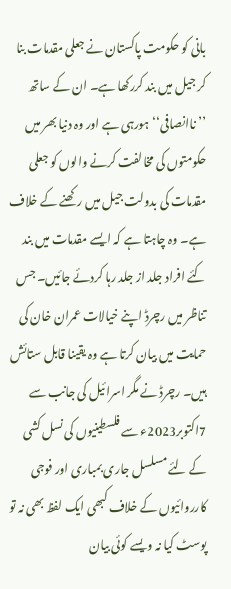بانی کو حکومت پاکستان نے جعلی مقدمات بنا کر جیل میں بند کررکھا ہے۔ ان کے ساتھ ’’ناانصافی‘‘ ہورہی ہے اور وہ دنیا بھر میں حکومتوں کی مخالفت کرنے والوں کو جعلی مقدمات کی بدولت جیل میں رکھنے کے خلاف ہے۔ وہ چاہتا ہے کہ ایسے مقدمات میں بند کئے افراد جلد از جلد رہا کردئے جائیں۔ جس تناظر میں رچرڈ اپنے خیالات عمران خان کی حمایت میں بیان کرتا ہے وہ یقینا قابل ستائش ہیں۔ رچرڈ نے مگر اسرائیل کی جانب سے 7اکتوبر2023ء سے فلسطینیوں کی نسل کشی کے لئے مسلسل جاری بمباری اور فوجی کارروائیوں کے خلاف کبھی ایک لفظ بھی نہ تو پوسٹ کیا نہ ویسے کوئی بیان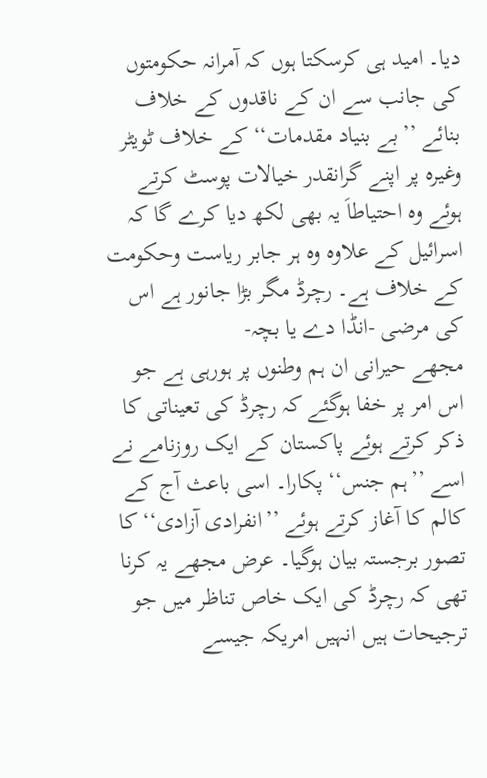دیا۔ امید ہی کرسکتا ہوں کہ آمرانہ حکومتوں کی جانب سے ان کے ناقدوں کے خلاف بنائے ’’بے بنیاد مقدمات‘‘ کے خلاف ٹویٹر وغیرہ پر اپنے گرانقدر خیالات پوسٹ کرتے ہوئے وہ احتیاطاَ یہ بھی لکھ دیا کرے گا کہ اسرائیل کے علاوہ وہ ہر جابر ریاست وحکومت کے خلاف ہے۔ رچرڈ مگر بڑا جانور ہے اس کی مرضی -انڈا دے یا بچہ-
مجھے حیرانی ان ہم وطنوں پر ہورہی ہے جو اس امر پر خفا ہوگئے کہ رچرڈ کی تعیناتی کا ذکر کرتے ہوئے پاکستان کے ایک روزنامے نے اسے ’’ہم جنس‘‘ پکارا۔ اسی باعث آج کے کالم کا آغاز کرتے ہوئے ’’انفرادی آزادی‘‘ کا تصور برجستہ بیان ہوگیا۔ عرض مجھے یہ کرنا تھی کہ رچرڈ کی ایک خاص تناظر میں جو ترجیحات ہیں انہیں امریکہ جیسے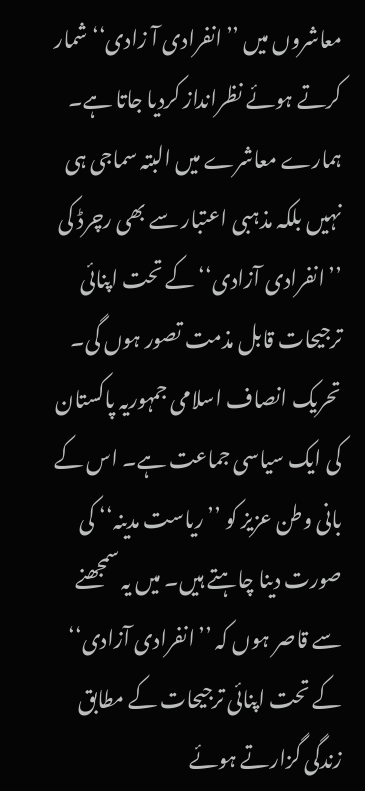معاشروں میں ’’انفرادی آ زادی‘‘ شمار کرتے ہوئے نظرانداز کردیا جاتا ہے۔ ہمارے معاشرے میں البتہ سماجی ہی نہیں بلکہ مذہبی اعتبار سے بھی رچرڈ کی ’’انفرادی آزادی‘‘ کے تحت اپنائی ترجیحات قابل مذمت تصور ہوں گی۔
تحریک انصاف اسلامی جمہوریہ پاکستان کی ایک سیاسی جماعت ہے۔ اس کے بانی وطن عزیز کو ’’ریاست مدینہ‘‘ کی صورت دینا چاہتے ہیں۔ میں یہ سمجھنے سے قاصر ہوں کہ ’’انفرادی آزادی‘‘ کے تحت اپنائی ترجیحات کے مطابق زندگی گزارتے ہوئے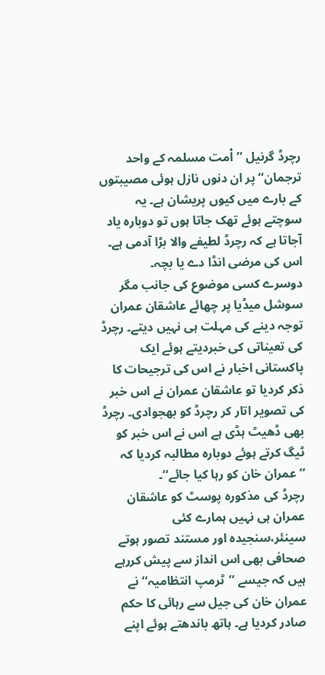رچرڈ گرنیل ’’اْمت مسلمہ کے واحد ترجمان‘‘ پر ان دنوں نازل ہوئی مصیبتوں کے بارے میں کیوں پریشان ہے۔ یہ سوچتے ہوئے تھک جاتا ہوں تو دوبارہ یاد آجاتا ہے کہ رچرڈ لطیفے والا بڑا آدمی ہے۔ اس کی مرضی انڈا دے یا بچہ۔
دوسرے کسی موضوع کی جانب مگر سوشل میڈیا پر چھائے عاشقان عمران توجہ دینے کی مہلت ہی نہیں دیتے۔ رچرڈ کی تعیناتی کی خبردیتے ہوئے ایک پاکستانی اخبار نے اس کی ترجیحات کا ذکر کردیا تو عاشقان عمران نے اس خبر کی تصویر اتار کر رچرڈ کو بھجوادی۔ رچرڈ بھی ڈھیٹ ہڈی ہے اس نے اس خبر کو ٹیگ کرتے ہوئے دوبارہ مطالبہ کردیا کہ ’’عمران خان کو رہا کیا جائے‘‘۔
رچرڈ کی مذکورہ پوسٹ کو عاشقان عمران ہی نہیں ہمارے کئی سینئر،سنجیدہ اور مستند تصور ہوتے صحافی بھی اس انداز سے پیش کررہے ہیں کہ جیسے ’’ٹرمپ انتظامیہ‘‘ نے عمران خان کی جیل سے رہائی کا حکم صادر کردیا ہے۔ ہاتھ باندھتے ہوئے اپنے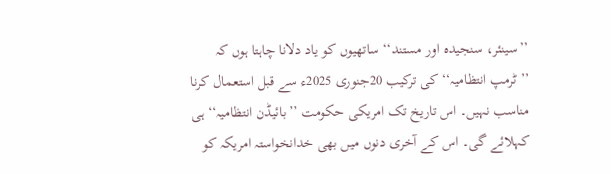’’سینئر، سنجیدہ اور مستند‘‘ ساتھیوں کو یاد دلانا چاہتا ہوں کہ ’’ٹرمپ انتظامیہ‘‘ کی ترکیب 20جنوری 2025ء سے قبل استعمال کرنا مناسب نہیں۔ اس تاریخ تک امریکی حکومت ’’بائیڈن انتظامیہ‘‘ ہی کہلائے گی۔ اس کے آخری دنوں میں بھی خدانخواستہ امریکہ کو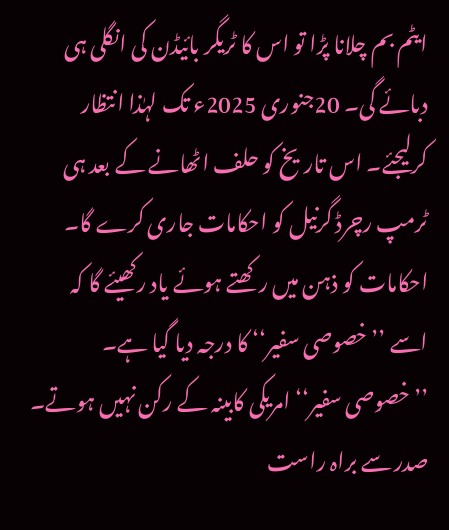ایٹم بم چلانا پڑا تو اس کا ٹریگر بائیڈن کی انگلی ہی دبائے گی۔ 20جنوری 2025ء تک لہٰذا انتظار کرلیجئے۔ اس تاریخ کو حلف اٹھانے کے بعد ہی ٹرمپ رچرڈ گرنیل کو احکامات جاری کرے گا۔ احکامات کو ذہن میں رکھتے ہوئے یاد رکھیئے گا کہ اسے ’’خصوصی سفیر‘‘ کا درجہ دیا گیا ہے۔ ’’خصوصی سفیر‘‘ امریکی کابینہ کے رکن نہیں ہوتے۔ صدر سے براہ راست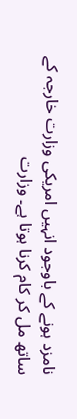نامزد ہونے کے باوجود انہیں امریکی وزارت خارجہ کے ساتھ مل کر کام کرنا ہوتا ہے۔ وزارت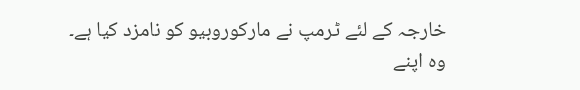خارجہ کے لئے ٹرمپ نے مارکوروبیو کو نامزد کیا ہے۔ وہ اپنے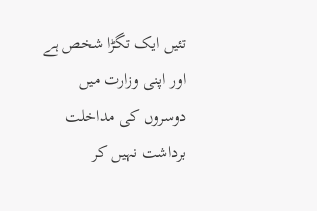تئیں ایک تگڑا شخص ہے اور اپنی وزارت میں دوسروں کی مداخلت برداشت نہیں کر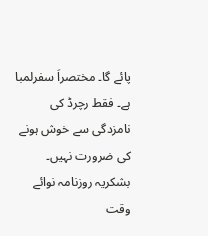پائے گا۔ مختصراَ سفرلمبا ہے۔ فقط رچرڈ کی نامزدگی سے خوش ہونے کی ضرورت نہیں۔
بشکریہ روزنامہ نوائے وقت